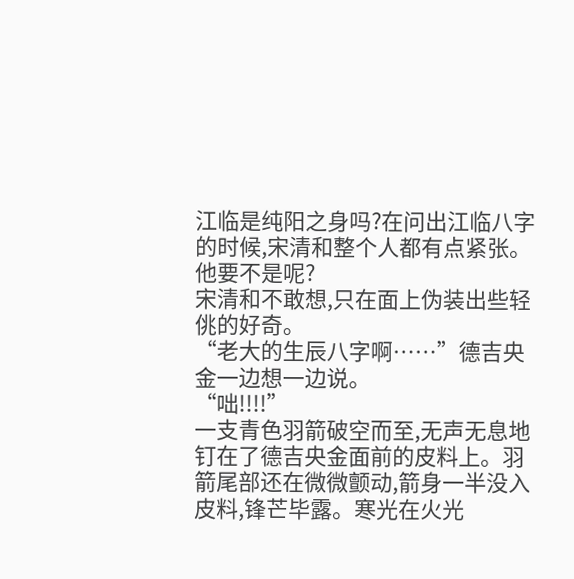江临是纯阳之身吗?在问出江临八字的时候,宋清和整个人都有点紧张。他要不是呢?
宋清和不敢想,只在面上伪装出些轻佻的好奇。
“老大的生辰八字啊……”德吉央金一边想一边说。
“咄!!!!”
一支青色羽箭破空而至,无声无息地钉在了德吉央金面前的皮料上。羽箭尾部还在微微颤动,箭身一半没入皮料,锋芒毕露。寒光在火光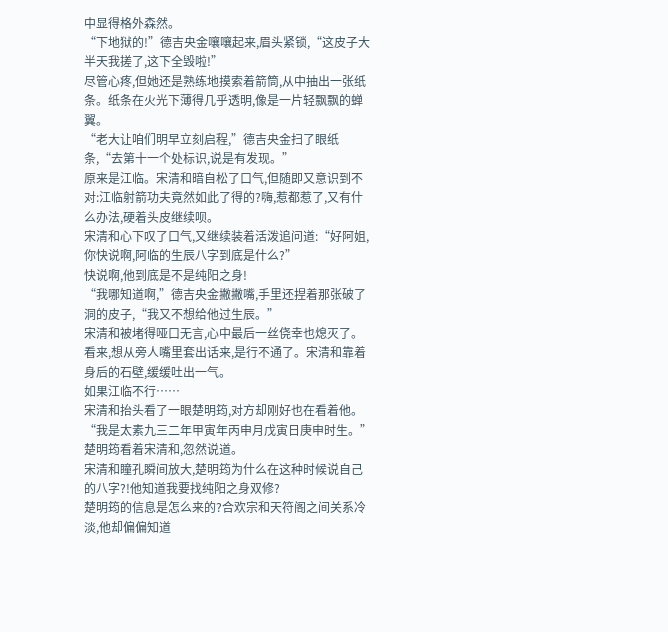中显得格外森然。
“下地狱的!”德吉央金嚷嚷起来,眉头紧锁,“这皮子大半天我搓了,这下全毁啦!”
尽管心疼,但她还是熟练地摸索着箭筒,从中抽出一张纸条。纸条在火光下薄得几乎透明,像是一片轻飘飘的蝉翼。
“老大让咱们明早立刻启程,”德吉央金扫了眼纸条,“去第十一个处标识,说是有发现。”
原来是江临。宋清和暗自松了口气,但随即又意识到不对:江临射箭功夫竟然如此了得的?嗨,惹都惹了,又有什么办法,硬着头皮继续呗。
宋清和心下叹了口气,又继续装着活泼追问道:“好阿姐,你快说啊,阿临的生辰八字到底是什么?”
快说啊,他到底是不是纯阳之身!
“我哪知道啊,”德吉央金撇撇嘴,手里还捏着那张破了洞的皮子,“我又不想给他过生辰。”
宋清和被堵得哑口无言,心中最后一丝侥幸也熄灭了。看来,想从旁人嘴里套出话来,是行不通了。宋清和靠着身后的石壁,缓缓吐出一气。
如果江临不行……
宋清和抬头看了一眼楚明筠,对方却刚好也在看着他。
“我是太素九三二年甲寅年丙申月戊寅日庚申时生。”楚明筠看着宋清和,忽然说道。
宋清和瞳孔瞬间放大,楚明筠为什么在这种时候说自己的八字?!他知道我要找纯阳之身双修?
楚明筠的信息是怎么来的?合欢宗和天符阁之间关系冷淡,他却偏偏知道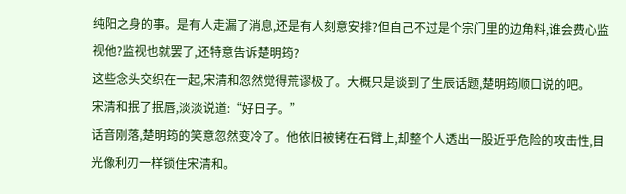纯阳之身的事。是有人走漏了消息,还是有人刻意安排?但自己不过是个宗门里的边角料,谁会费心监视他?监视也就罢了,还特意告诉楚明筠?
这些念头交织在一起,宋清和忽然觉得荒谬极了。大概只是谈到了生辰话题,楚明筠顺口说的吧。
宋清和抿了抿唇,淡淡说道:“好日子。”
话音刚落,楚明筠的笑意忽然变冷了。他依旧被铐在石臂上,却整个人透出一股近乎危险的攻击性,目光像利刃一样锁住宋清和。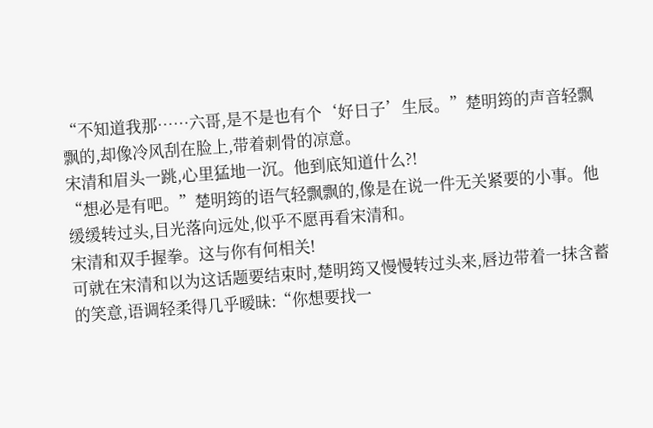“不知道我那……六哥,是不是也有个‘好日子’生辰。”楚明筠的声音轻飘飘的,却像冷风刮在脸上,带着刺骨的凉意。
宋清和眉头一跳,心里猛地一沉。他到底知道什么?!
“想必是有吧。”楚明筠的语气轻飘飘的,像是在说一件无关紧要的小事。他缓缓转过头,目光落向远处,似乎不愿再看宋清和。
宋清和双手握拳。这与你有何相关!
可就在宋清和以为这话题要结束时,楚明筠又慢慢转过头来,唇边带着一抹含蓄的笑意,语调轻柔得几乎暧昧:“你想要找一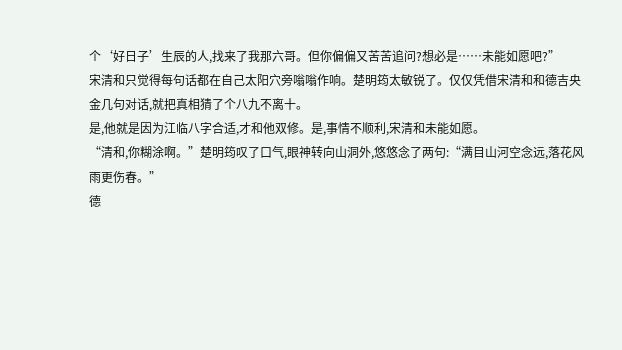个‘好日子’生辰的人,找来了我那六哥。但你偏偏又苦苦追问?想必是……未能如愿吧?”
宋清和只觉得每句话都在自己太阳穴旁嗡嗡作响。楚明筠太敏锐了。仅仅凭借宋清和和德吉央金几句对话,就把真相猜了个八九不离十。
是,他就是因为江临八字合适,才和他双修。是,事情不顺利,宋清和未能如愿。
“清和,你糊涂啊。”楚明筠叹了口气,眼神转向山洞外,悠悠念了两句:“满目山河空念远,落花风雨更伤春。”
德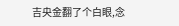吉央金翻了个白眼,念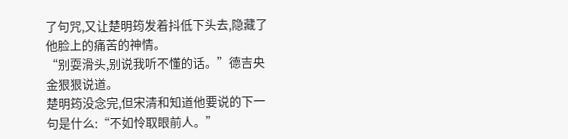了句咒,又让楚明筠发着抖低下头去,隐藏了他脸上的痛苦的神情。
“别耍滑头,别说我听不懂的话。”德吉央金狠狠说道。
楚明筠没念完,但宋清和知道他要说的下一句是什么:“不如怜取眼前人。”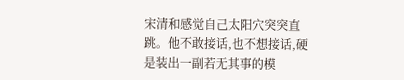宋清和感觉自己太阳穴突突直跳。他不敢接话,也不想接话,硬是装出一副若无其事的模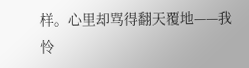样。心里却骂得翻天覆地——我怜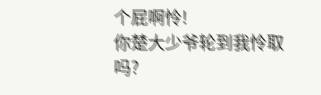个屁啊怜!
你楚大少爷轮到我怜取吗?